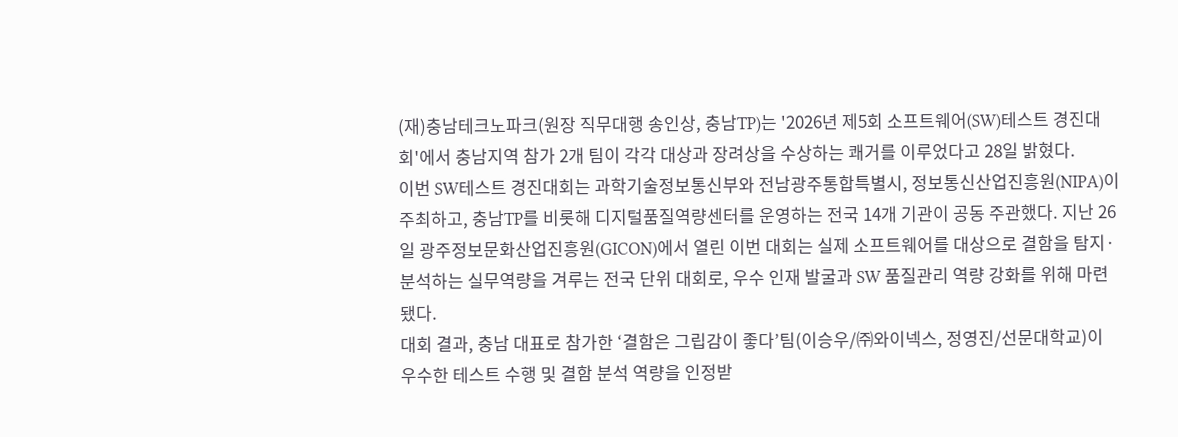(재)충남테크노파크(원장 직무대행 송인상, 충남TP)는 '2026년 제5회 소프트웨어(SW)테스트 경진대회'에서 충남지역 참가 2개 팀이 각각 대상과 장려상을 수상하는 쾌거를 이루었다고 28일 밝혔다.
이번 SW테스트 경진대회는 과학기술정보통신부와 전남광주통합특별시, 정보통신산업진흥원(NIPA)이 주최하고, 충남TP를 비롯해 디지털품질역량센터를 운영하는 전국 14개 기관이 공동 주관했다. 지난 26일 광주정보문화산업진흥원(GICON)에서 열린 이번 대회는 실제 소프트웨어를 대상으로 결함을 탐지·분석하는 실무역량을 겨루는 전국 단위 대회로, 우수 인재 발굴과 SW 품질관리 역량 강화를 위해 마련됐다.
대회 결과, 충남 대표로 참가한 ‘결함은 그립감이 좋다’팀(이승우/㈜와이넥스, 정영진/선문대학교)이 우수한 테스트 수행 및 결함 분석 역량을 인정받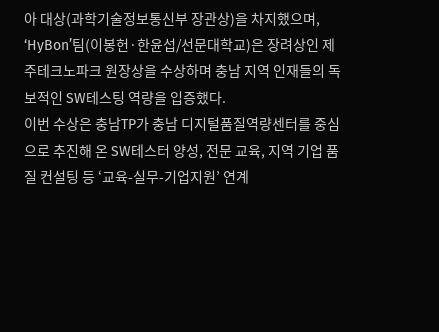아 대상(과학기술정보통신부 장관상)을 차지했으며,
‘HyBon’팀(이봉헌·한윤섭/선문대학교)은 장려상인 제주테크노파크 원장상을 수상하며 충남 지역 인재들의 독보적인 SW테스팅 역량을 입증했다.
이번 수상은 충남TP가 충남 디지털품질역량센터를 중심으로 추진해 온 SW테스터 양성, 전문 교육, 지역 기업 품질 컨설팅 등 ‘교육-실무-기업지원’ 연계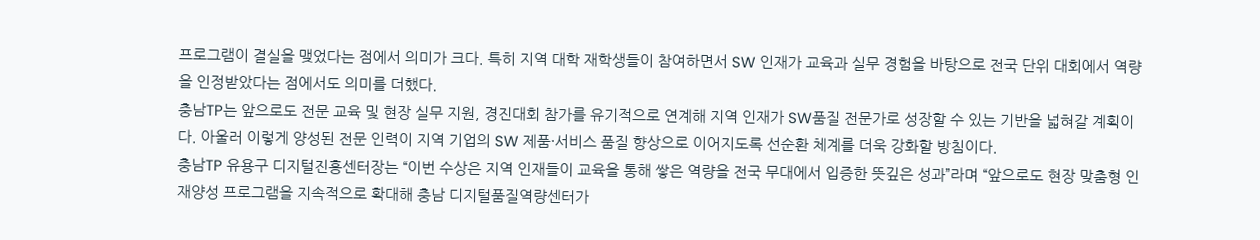프로그램이 결실을 맺었다는 점에서 의미가 크다. 특히 지역 대학 재학생들이 참여하면서 SW 인재가 교육과 실무 경험을 바탕으로 전국 단위 대회에서 역량을 인정받았다는 점에서도 의미를 더했다.
충남TP는 앞으로도 전문 교육 및 현장 실무 지원, 경진대회 참가를 유기적으로 연계해 지역 인재가 SW품질 전문가로 성장할 수 있는 기반을 넓혀갈 계획이다. 아울러 이렇게 양성된 전문 인력이 지역 기업의 SW 제품·서비스 품질 향상으로 이어지도록 선순환 체계를 더욱 강화할 방침이다.
충남TP 유용구 디지털진흥센터장는 “이번 수상은 지역 인재들이 교육을 통해 쌓은 역량을 전국 무대에서 입증한 뜻깊은 성과”라며 “앞으로도 현장 맞춤형 인재양성 프로그램을 지속적으로 확대해 충남 디지털품질역량센터가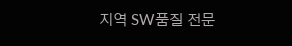지역 SW품질 전문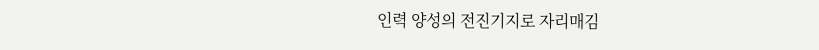인력 양성의 전진기지로 자리매김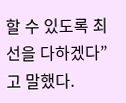할 수 있도록 최선을 다하겠다”고 말했다.